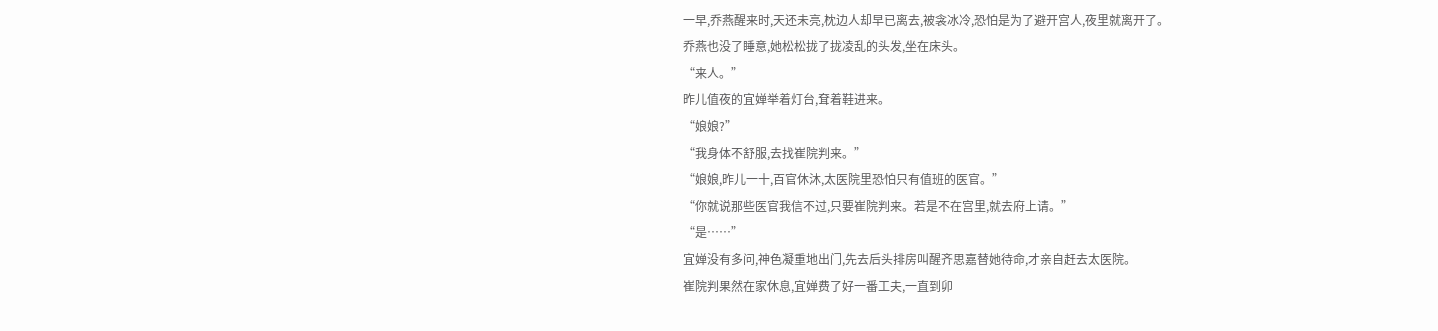一早,乔燕醒来时,天还未亮,枕边人却早已离去,被衾冰冷,恐怕是为了避开宫人,夜里就离开了。
乔燕也没了睡意,她松松拢了拢凌乱的头发,坐在床头。
“来人。”
昨儿值夜的宜婵举着灯台,耷着鞋进来。
“娘娘?”
“我身体不舒服,去找崔院判来。”
“娘娘,昨儿一十,百官休沐,太医院里恐怕只有值班的医官。”
“你就说那些医官我信不过,只要崔院判来。若是不在宫里,就去府上请。”
“是……”
宜婵没有多问,神色凝重地出门,先去后头排房叫醒齐思嘉替她待命,才亲自赶去太医院。
崔院判果然在家休息,宜婵费了好一番工夫,一直到卯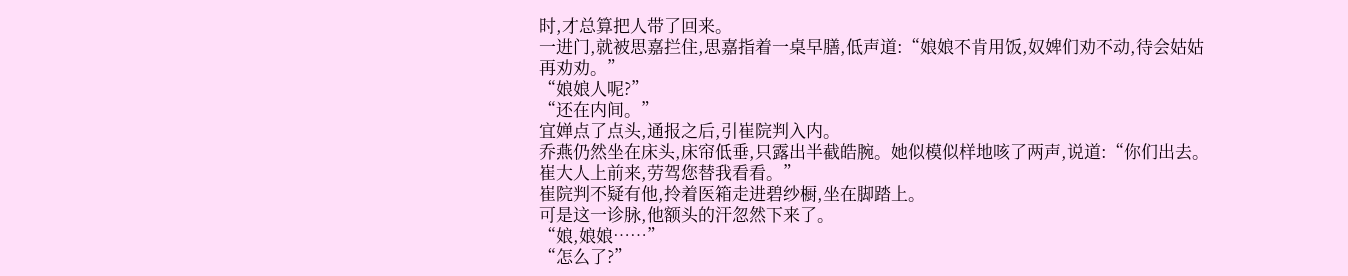时,才总算把人带了回来。
一进门,就被思嘉拦住,思嘉指着一桌早膳,低声道:“娘娘不肯用饭,奴婢们劝不动,待会姑姑再劝劝。”
“娘娘人呢?”
“还在内间。”
宜婵点了点头,通报之后,引崔院判入内。
乔燕仍然坐在床头,床帘低垂,只露出半截皓腕。她似模似样地咳了两声,说道:“你们出去。崔大人上前来,劳驾您替我看看。”
崔院判不疑有他,拎着医箱走进碧纱橱,坐在脚踏上。
可是这一诊脉,他额头的汗忽然下来了。
“娘,娘娘……”
“怎么了?”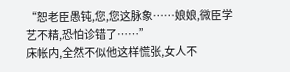“恕老臣愚钝,您,您这脉象……娘娘,微臣学艺不精,恐怕诊错了……”
床帐内,全然不似他这样慌张,女人不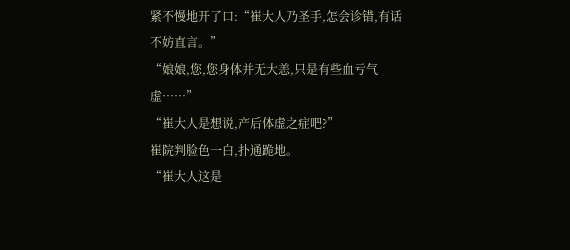紧不慢地开了口:“崔大人乃圣手,怎会诊错,有话不妨直言。”
“娘娘,您,您身体并无大恙,只是有些血亏气虚……”
“崔大人是想说,产后体虚之症吧?”
崔院判脸色一白,扑通跪地。
“崔大人这是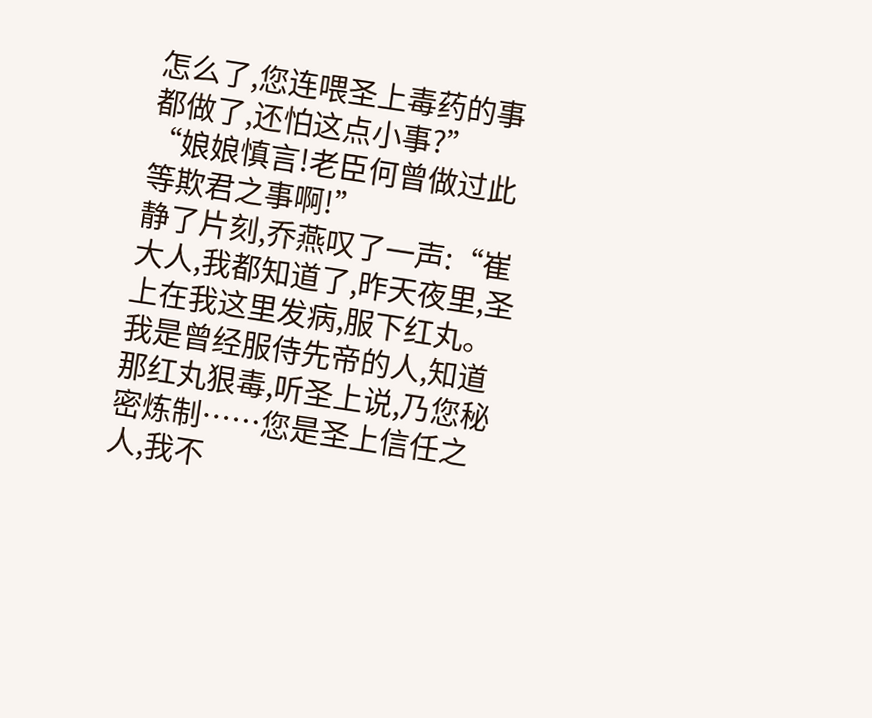怎么了,您连喂圣上毒药的事都做了,还怕这点小事?”
“娘娘慎言!老臣何曾做过此等欺君之事啊!”
静了片刻,乔燕叹了一声:“崔大人,我都知道了,昨天夜里,圣上在我这里发病,服下红丸。我是曾经服侍先帝的人,知道那红丸狠毒,听圣上说,乃您秘密炼制……您是圣上信任之人,我不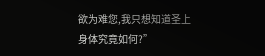欲为难您,我只想知道圣上身体究竟如何?”